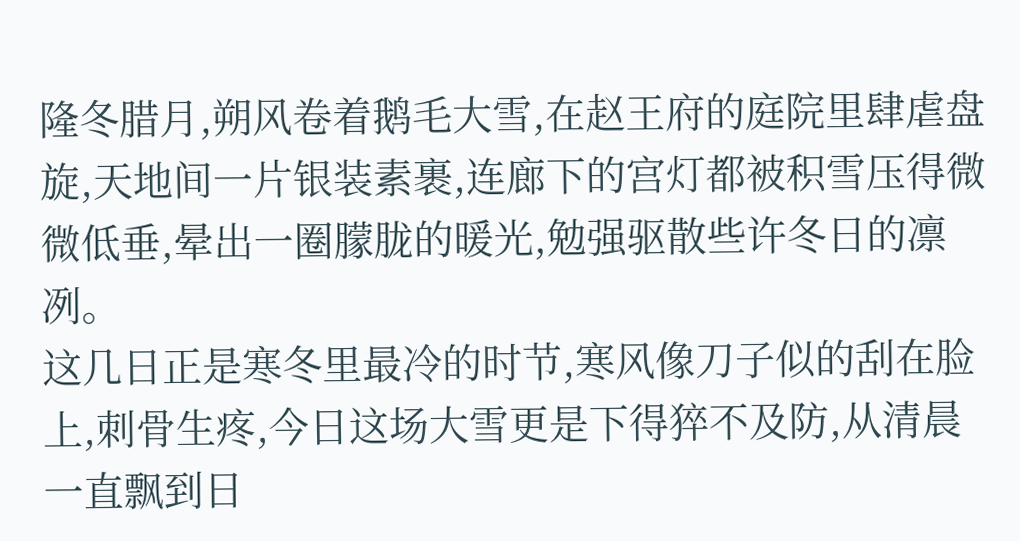隆冬腊月,朔风卷着鹅毛大雪,在赵王府的庭院里肆虐盘旋,天地间一片银装素裹,连廊下的宫灯都被积雪压得微微低垂,晕出一圈朦胧的暖光,勉强驱散些许冬日的凛冽。
这几日正是寒冬里最冷的时节,寒风像刀子似的刮在脸上,刺骨生疼,今日这场大雪更是下得猝不及防,从清晨一直飘到日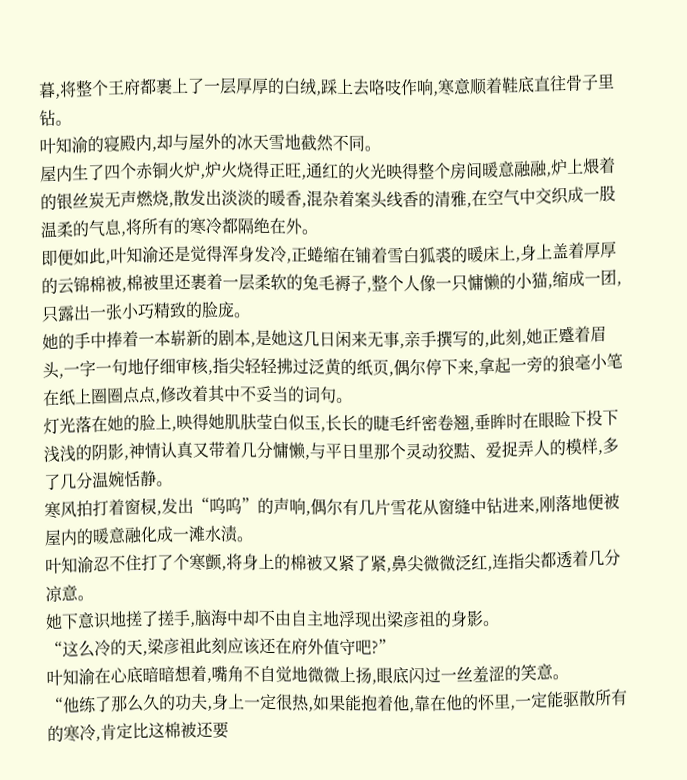暮,将整个王府都裹上了一层厚厚的白绒,踩上去咯吱作响,寒意顺着鞋底直往骨子里钻。
叶知渝的寝殿内,却与屋外的冰天雪地截然不同。
屋内生了四个赤铜火炉,炉火烧得正旺,通红的火光映得整个房间暖意融融,炉上煨着的银丝炭无声燃烧,散发出淡淡的暖香,混杂着案头线香的清雅,在空气中交织成一股温柔的气息,将所有的寒冷都隔绝在外。
即便如此,叶知渝还是觉得浑身发冷,正蜷缩在铺着雪白狐裘的暖床上,身上盖着厚厚的云锦棉被,棉被里还裹着一层柔软的兔毛褥子,整个人像一只慵懒的小猫,缩成一团,只露出一张小巧精致的脸庞。
她的手中捧着一本崭新的剧本,是她这几日闲来无事,亲手撰写的,此刻,她正蹙着眉头,一字一句地仔细审核,指尖轻轻拂过泛黄的纸页,偶尔停下来,拿起一旁的狼毫小笔在纸上圈圈点点,修改着其中不妥当的词句。
灯光落在她的脸上,映得她肌肤莹白似玉,长长的睫毛纤密卷翘,垂眸时在眼睑下投下浅浅的阴影,神情认真又带着几分慵懒,与平日里那个灵动狡黠、爱捉弄人的模样,多了几分温婉恬静。
寒风拍打着窗棂,发出“呜呜”的声响,偶尔有几片雪花从窗缝中钻进来,刚落地便被屋内的暖意融化成一滩水渍。
叶知渝忍不住打了个寒颤,将身上的棉被又紧了紧,鼻尖微微泛红,连指尖都透着几分凉意。
她下意识地搓了搓手,脑海中却不由自主地浮现出梁彦祖的身影。
“这么冷的天,梁彦祖此刻应该还在府外值守吧?”
叶知渝在心底暗暗想着,嘴角不自觉地微微上扬,眼底闪过一丝羞涩的笑意。
“他练了那么久的功夫,身上一定很热,如果能抱着他,靠在他的怀里,一定能驱散所有的寒冷,肯定比这棉被还要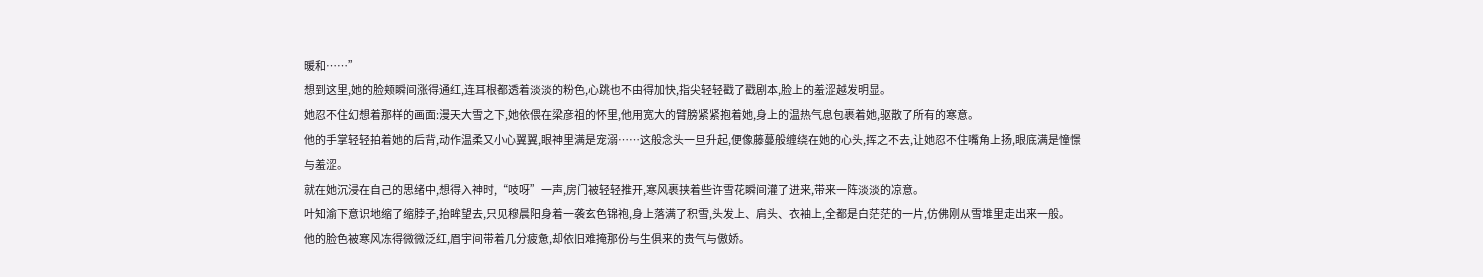暖和……”
想到这里,她的脸颊瞬间涨得通红,连耳根都透着淡淡的粉色,心跳也不由得加快,指尖轻轻戳了戳剧本,脸上的羞涩越发明显。
她忍不住幻想着那样的画面:漫天大雪之下,她依偎在梁彦祖的怀里,他用宽大的臂膀紧紧抱着她,身上的温热气息包裹着她,驱散了所有的寒意。
他的手掌轻轻拍着她的后背,动作温柔又小心翼翼,眼神里满是宠溺……这般念头一旦升起,便像藤蔓般缠绕在她的心头,挥之不去,让她忍不住嘴角上扬,眼底满是憧憬与羞涩。
就在她沉浸在自己的思绪中,想得入神时,“吱呀”一声,房门被轻轻推开,寒风裹挟着些许雪花瞬间灌了进来,带来一阵淡淡的凉意。
叶知渝下意识地缩了缩脖子,抬眸望去,只见穆晨阳身着一袭玄色锦袍,身上落满了积雪,头发上、肩头、衣袖上,全都是白茫茫的一片,仿佛刚从雪堆里走出来一般。
他的脸色被寒风冻得微微泛红,眉宇间带着几分疲惫,却依旧难掩那份与生俱来的贵气与傲娇。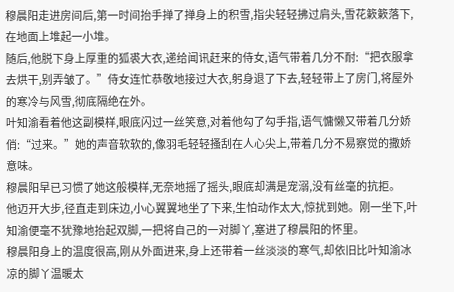穆晨阳走进房间后,第一时间抬手掸了掸身上的积雪,指尖轻轻拂过肩头,雪花簌簌落下,在地面上堆起一小堆。
随后,他脱下身上厚重的狐裘大衣,递给闻讯赶来的侍女,语气带着几分不耐:“把衣服拿去烘干,别弄皱了。”侍女连忙恭敬地接过大衣,躬身退了下去,轻轻带上了房门,将屋外的寒冷与风雪,彻底隔绝在外。
叶知渝看着他这副模样,眼底闪过一丝笑意,对着他勾了勾手指,语气慵懒又带着几分娇俏:“过来。”她的声音软软的,像羽毛轻轻搔刮在人心尖上,带着几分不易察觉的撒娇意味。
穆晨阳早已习惯了她这般模样,无奈地摇了摇头,眼底却满是宠溺,没有丝毫的抗拒。
他迈开大步,径直走到床边,小心翼翼地坐了下来,生怕动作太大,惊扰到她。刚一坐下,叶知渝便毫不犹豫地抬起双脚,一把将自己的一对脚丫,塞进了穆晨阳的怀里。
穆晨阳身上的温度很高,刚从外面进来,身上还带着一丝淡淡的寒气,却依旧比叶知渝冰凉的脚丫温暖太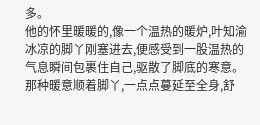多。
他的怀里暖暖的,像一个温热的暖炉,叶知渝冰凉的脚丫刚塞进去,便感受到一股温热的气息瞬间包裹住自己,驱散了脚底的寒意。
那种暖意顺着脚丫,一点点蔓延至全身,舒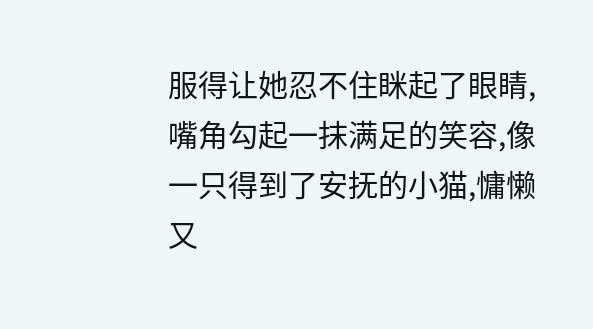服得让她忍不住眯起了眼睛,嘴角勾起一抹满足的笑容,像一只得到了安抚的小猫,慵懒又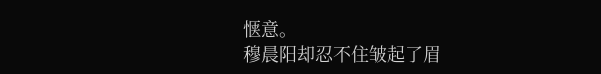惬意。
穆晨阳却忍不住皱起了眉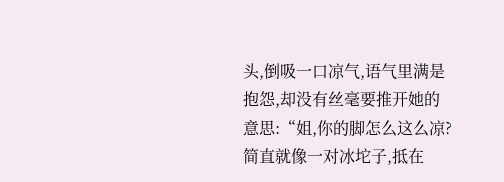头,倒吸一口凉气,语气里满是抱怨,却没有丝毫要推开她的意思:“姐,你的脚怎么这么凉?简直就像一对冰坨子,抵在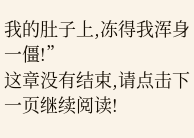我的肚子上,冻得我浑身一僵!”
这章没有结束,请点击下一页继续阅读!